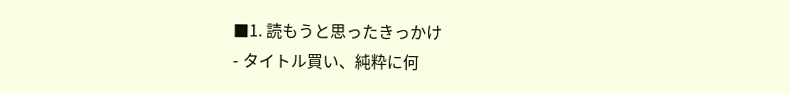■1. 読もうと思ったきっかけ
- タイトル買い、純粋に何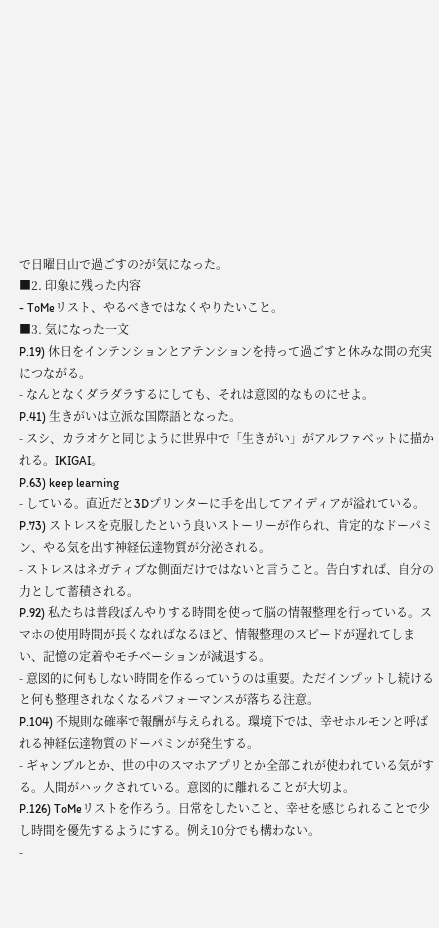で日曜日山で過ごすの?が気になった。
■2. 印象に残った内容
- ToMeリスト、やるべきではなくやりたいこと。
■3. 気になった一文
P.19) 休日をインテンションとアテンションを持って過ごすと休みな間の充実につながる。
- なんとなくダラダラするにしても、それは意図的なものにせよ。
P.41) 生きがいは立派な国際語となった。
- スシ、カラオケと同じように世界中で「生きがい」がアルファベットに描かれる。IKIGAI。
P.63) keep learning
- している。直近だと3Dプリンターに手を出してアイディアが溢れている。
P.73) ストレスを克服したという良いストーリーが作られ、肯定的なドーパミン、やる気を出す神経伝達物質が分泌される。
- ストレスはネガティブな側面だけではないと言うこと。告白すれば、自分の力として蓄積される。
P.92) 私たちは普段ぼんやりする時間を使って脳の情報整理を行っている。スマホの使用時間が長くなればなるほど、情報整理のスピードが遅れてしまい、記憶の定着やモチベーションが減退する。
- 意図的に何もしない時間を作るっていうのは重要。ただインプットし続けると何も整理されなくなるパフォーマンスが落ちる注意。
P.104) 不規則な確率で報酬が与えられる。環境下では、幸せホルモンと呼ばれる神経伝達物質のドーパミンが発生する。
- ギャンブルとか、世の中のスマホアプリとか全部これが使われている気がする。人間がハックされている。意図的に離れることが大切よ。
P.126) ToMeリストを作ろう。日常をしたいこと、幸せを感じられることで少し時間を優先するようにする。例え10分でも構わない。
-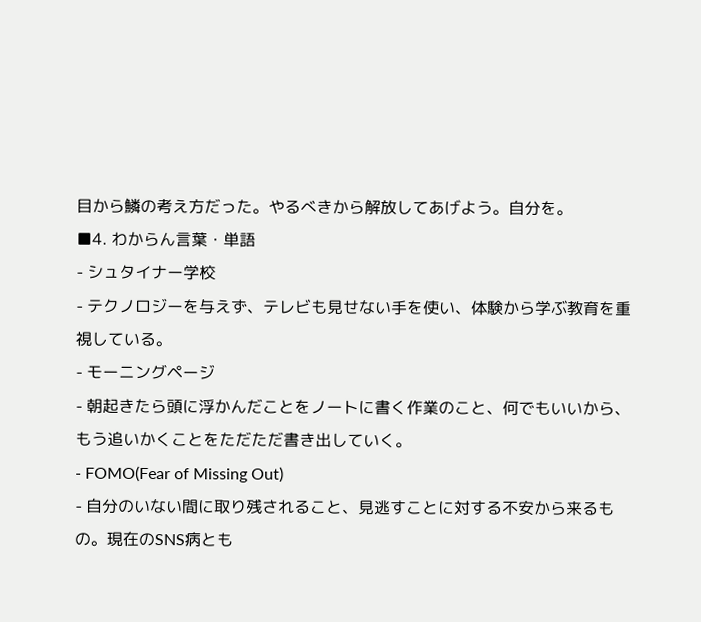目から鱗の考え方だった。やるべきから解放してあげよう。自分を。
■4. わからん言葉・単語
- シュタイナー学校
- テクノロジーを与えず、テレビも見せない手を使い、体験から学ぶ教育を重視している。
- モーニングページ
- 朝起きたら頭に浮かんだことをノートに書く作業のこと、何でもいいから、もう追いかくことをただただ書き出していく。
- FOMO(Fear of Missing Out)
- 自分のいない間に取り残されること、見逃すことに対する不安から来るもの。現在のSNS病とも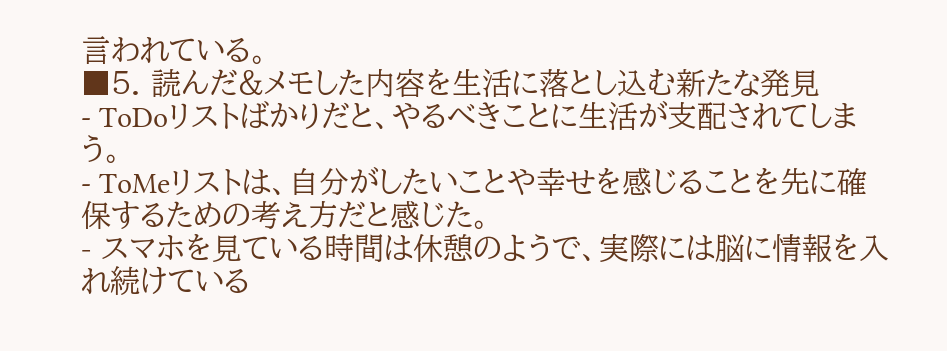言われている。
■5. 読んだ&メモした内容を生活に落とし込む新たな発見
- ToDoリストばかりだと、やるべきことに生活が支配されてしまう。
- ToMeリストは、自分がしたいことや幸せを感じることを先に確保するための考え方だと感じた。
- スマホを見ている時間は休憩のようで、実際には脳に情報を入れ続けている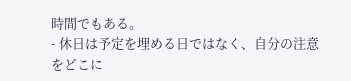時間でもある。
- 休日は予定を埋める日ではなく、自分の注意をどこに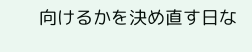向けるかを決め直す日な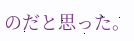のだと思った。